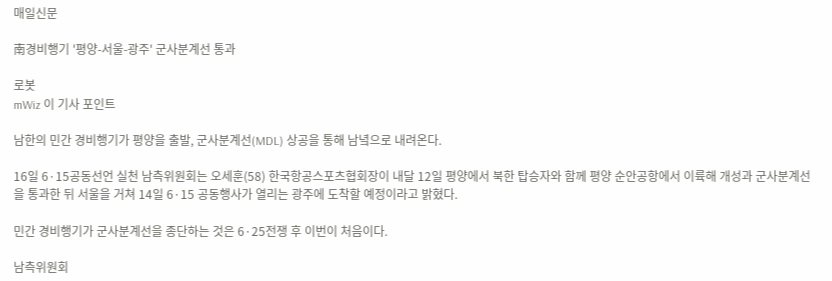매일신문

南경비행기 '평양-서울-광주' 군사분계선 통과

로봇
mWiz 이 기사 포인트

남한의 민간 경비행기가 평양을 출발, 군사분계선(MDL) 상공을 통해 남녘으로 내려온다.

16일 6·15공동선언 실천 남측위원회는 오세훈(58) 한국항공스포츠협회장이 내달 12일 평양에서 북한 탑승자와 함께 평양 순안공항에서 이륙해 개성과 군사분계선을 통과한 뒤 서울을 거쳐 14일 6·15 공동행사가 열리는 광주에 도착할 예정이라고 밝혔다.

민간 경비행기가 군사분계선을 종단하는 것은 6·25전쟁 후 이번이 처음이다.

남측위원회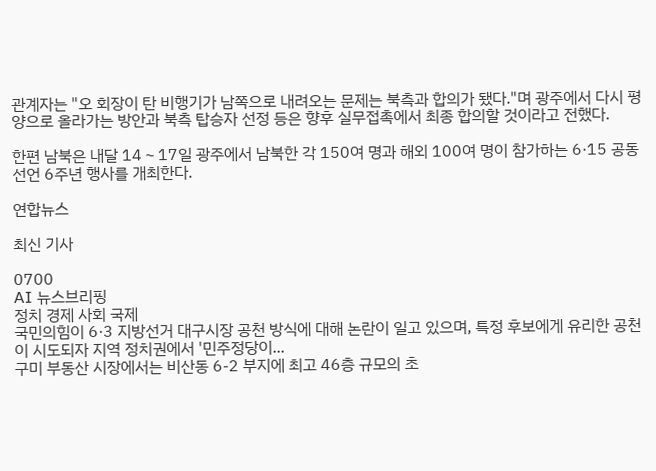관계자는 "오 회장이 탄 비행기가 남쪽으로 내려오는 문제는 북측과 합의가 됐다."며 광주에서 다시 평양으로 올라가는 방안과 북측 탑승자 선정 등은 향후 실무접촉에서 최종 합의할 것이라고 전했다.

한편 남북은 내달 14∼17일 광주에서 남북한 각 150여 명과 해외 100여 명이 참가하는 6·15 공동선언 6주년 행사를 개최한다.

연합뉴스

최신 기사

0700
AI 뉴스브리핑
정치 경제 사회 국제
국민의힘이 6·3 지방선거 대구시장 공천 방식에 대해 논란이 일고 있으며, 특정 후보에게 유리한 공천이 시도되자 지역 정치권에서 '민주정당이...
구미 부동산 시장에서는 비산동 6-2 부지에 최고 46층 규모의 초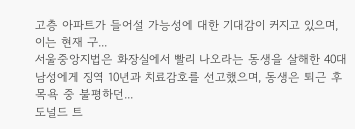고층 아파트가 들어설 가능성에 대한 기대감이 커지고 있으며, 이는 현재 구...
서울중앙지법은 화장실에서 빨리 나오라는 동생을 살해한 40대 남성에게 징역 10년과 치료감호를 선고했으며, 동생은 퇴근 후 목욕 중 불평하던...
도널드 트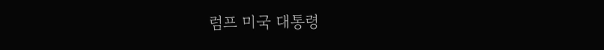럼프 미국 대통령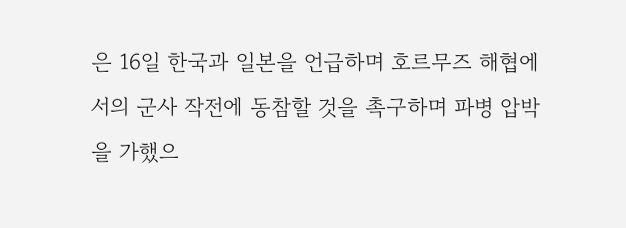은 16일 한국과 일본을 언급하며 호르무즈 해협에서의 군사 작전에 동참할 것을 촉구하며 파병 압박을 가했으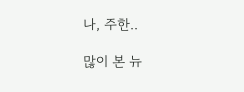나, 주한..

많이 본 뉴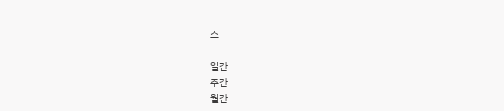스

일간
주간
월간